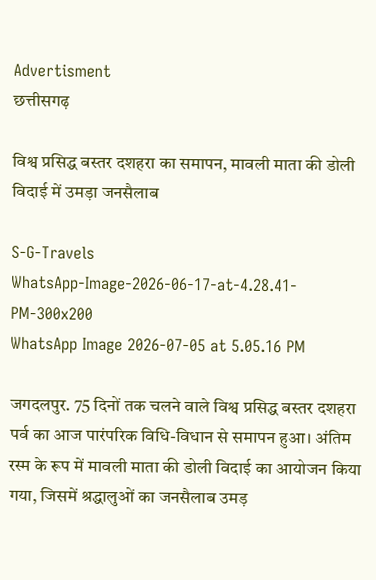Advertisment
छत्तीसगढ़

विश्व प्रसिद्ध बस्तर दशहरा का समापन, मावली माता की डोली विदाई में उमड़ा जनसैलाब

S-G-Travels
WhatsApp-Image-2026-06-17-at-4.28.41-PM-300x200
WhatsApp Image 2026-07-05 at 5.05.16 PM

जगदलपुर. 75 दिनों तक चलने वाले विश्व प्रसिद्ध बस्तर दशहरा पर्व का आज पारंपरिक विधि-विधान से समापन हुआ। अंतिम रस्म के रूप में मावली माता की डोली विदाई का आयोजन किया गया, जिसमें श्रद्धालुओं का जनसैलाब उमड़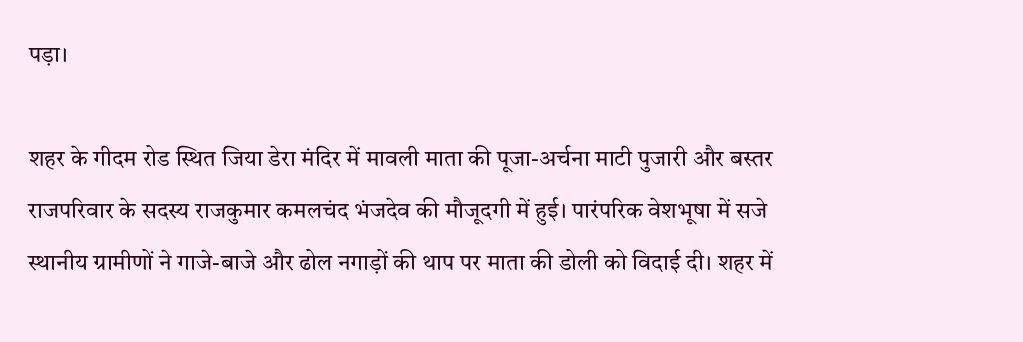पड़ा।

शहर के गीदम रोड स्थित जिया डेरा मंदिर में मावली माता की पूजा-अर्चना माटी पुजारी और बस्तर राजपरिवार के सदस्य राजकुमार कमलचंद भंजदेव की मौजूदगी में हुई। पारंपरिक वेशभूषा में सजे स्थानीय ग्रामीणों ने गाजे-बाजे और ढोल नगाड़ों की थाप पर माता की डोली को विदाई दी। शहर में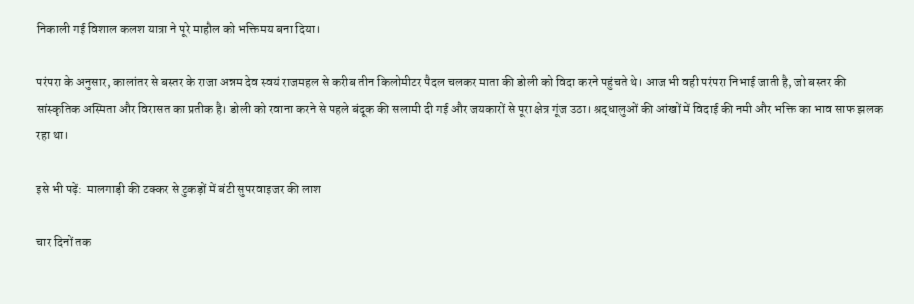निकाली गई विशाल कलश यात्रा ने पूरे माहौल को भक्तिमय बना दिया।

परंपरा के अनुसार, कालांतर से बस्तर के राजा अन्नम देव स्वयं राजमहल से करीब तीन किलोमीटर पैदल चलकर माता की डोली को विदा करने पहुंचते थे। आज भी वही परंपरा निभाई जाती है, जो बस्तर की सांस्कृतिक अस्मिता और विरासत का प्रतीक है। डोली को रवाना करने से पहले बंदूक की सलामी दी गई और जयकारों से पूरा क्षेत्र गूंज उठा। श्रद्धालुओं की आंखों में विदाई की नमी और भक्ति का भाव साफ झलक रहा था।

इसे भी पढ़ें:  मालगाड़ी की टक्कर से टुकड़ों में बंटी सुपरवाइजर की लाश

चार दिनों तक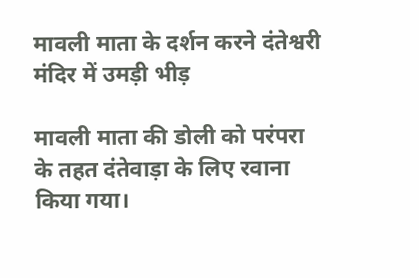मावली माता के दर्शन करने दंतेश्वरी मंदिर में उमड़ी भीड़

मावली माता की डोली को परंपरा के तहत दंतेवाड़ा के लिए रवाना किया गया।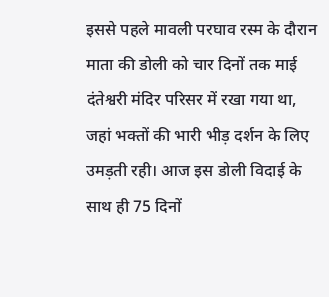इससे पहले मावली परघाव रस्म के दौरान माता की डोली को चार दिनों तक माई दंतेश्वरी मंदिर परिसर में रखा गया था, जहां भक्तों की भारी भीड़ दर्शन के लिए उमड़ती रही। आज इस डोली विदाई के साथ ही 75 दिनों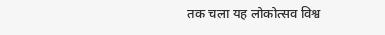तक चला यह लोकोत्सव विश्व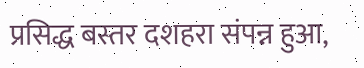प्रसिद्ध बस्तर दशहरा संपन्न हुआ,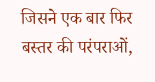जिसने एक बार फिर बस्तर की परंपराओं,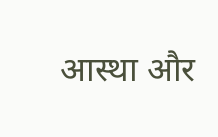आस्था और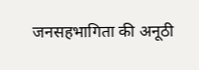जनसहभागिता की अनूठी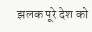झलक पूरे देश को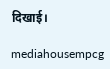दिखाई।

mediahousempcg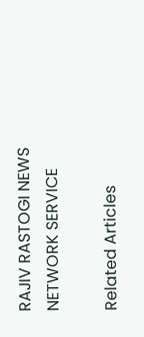RAJIV RASTOGI NEWS NETWORK SERVICE

Related Articles